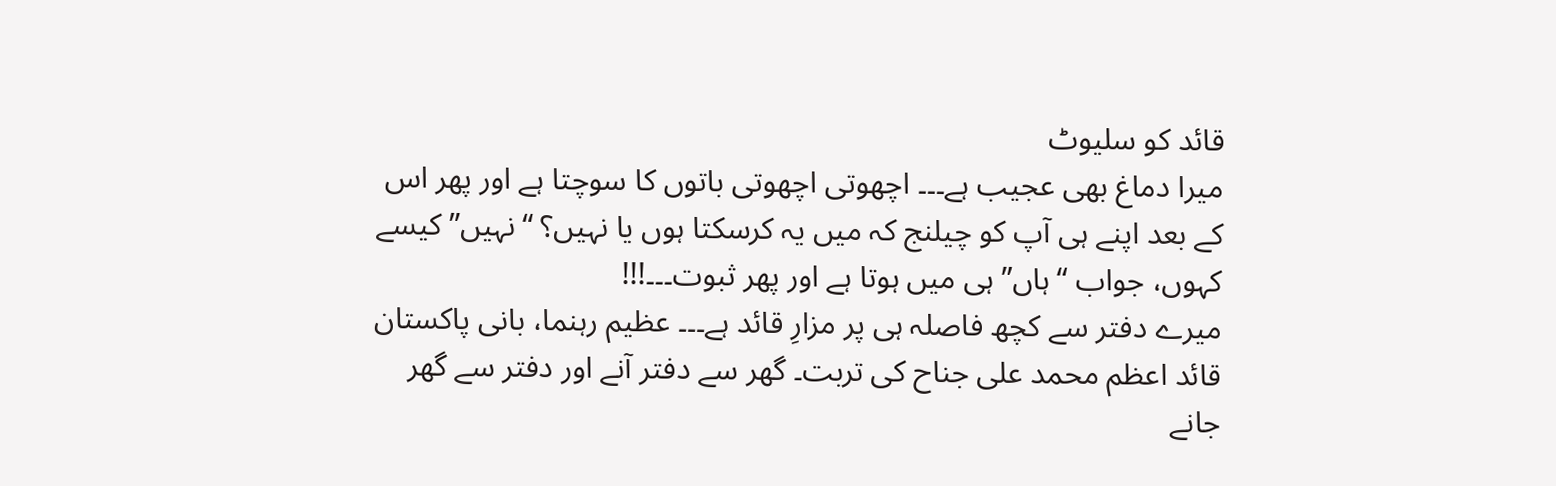قائد کو سلیوٹ
میرا دماغ بھی عجیب ہے۔۔۔ اچھوتی اچھوتی باتوں کا سوچتا ہے اور پھر اس کے بعد اپنے ہی آپ کو چیلنج کہ میں یہ کرسکتا ہوں یا نہیں؟ “نہیں” کیسے کہوں، جواب “ہاں” ہی میں ہوتا ہے اور پھر ثبوت۔۔۔!!!
میرے دفتر سے کچھ فاصلہ ہی پر مزارِ قائد ہے۔۔۔ عظیم رہنما، بانی پاکستان قائد اعظم محمد علی جناح کی تربت۔ گھر سے دفتر آنے اور دفتر سے گھر جانے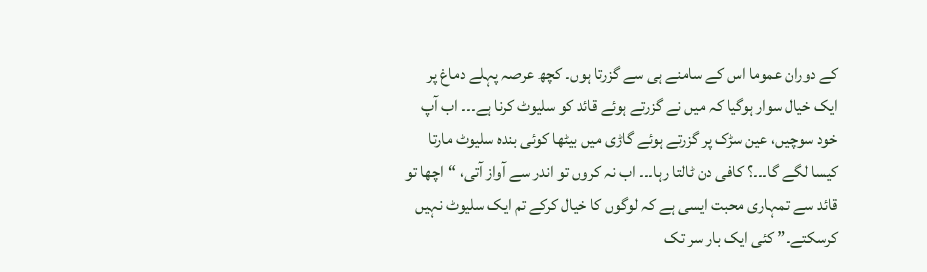کے دوران عموما اس کے سامنے ہی سے گزرتا ہوں۔ کچھ عرصہ پہلے دماغ پر ایک خیال سوار ہوگیا کہ میں نے گزرتے ہوئے قائد کو سلیوٹ کرنا ہے۔۔۔ اب آپ خود سوچیں، عین سڑک پر گزرتے ہوئے گاڑی میں بیٹھا کوئی بندہ سلیوٹ مارتا کیسا لگے گا۔۔۔؟ کافی دن ٹالتا رہا۔۔۔ اب نہ کروں تو اندر سے آواز آتی، “اچھا تو قائد سے تمہاری محبت ایسی ہے کہ لوگوں کا خیال کرکے تم ایک سلیوٹ نہیں کرسکتے۔” کئی ایک بار سر تک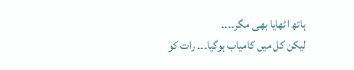ہاتھ اٹھایا بھی مگر۔۔۔۔
لیکن کل میں کامیاب ہوگیا۔۔۔ رات کو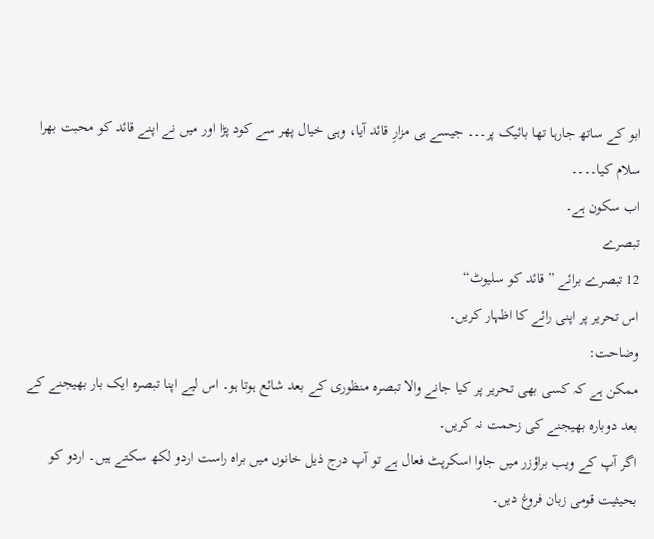ابو کے ساتھ جارہا تھا بائیک پر۔۔۔ جیسے ہی مزارِ قائد آیا، وہی خیال پھر سے کود پڑا اور میں نے اپنے قائد کو محبت بھرا سلام کیا۔۔۔۔
اب سکون ہے۔
تبصرے
12 تبصرے برائے ”قائد کو سلیوٹ“
اس تحریر پر اپنی رائے کا اظہار کریں۔
وضاحت:
ممکن ہے کہ کسی بھی تحریر پر کیا جانے والا تبصرہ منظوری کے بعد شائع ہوتا ہو۔ اس لیے اپنا تبصرہ ایک بار بھیجنے کے بعد دوبارہ بھیجنے کی زحمت نہ کریں۔
اگر آپ کے ویب براؤزر میں جاوا اسکرپٹ فعال ہے تو آپ درج ذیل خانوں میں براہ راست اردو لکھ سکتے ہیں۔ اردو کو بحیثیت قومی زبان فروغ دیں۔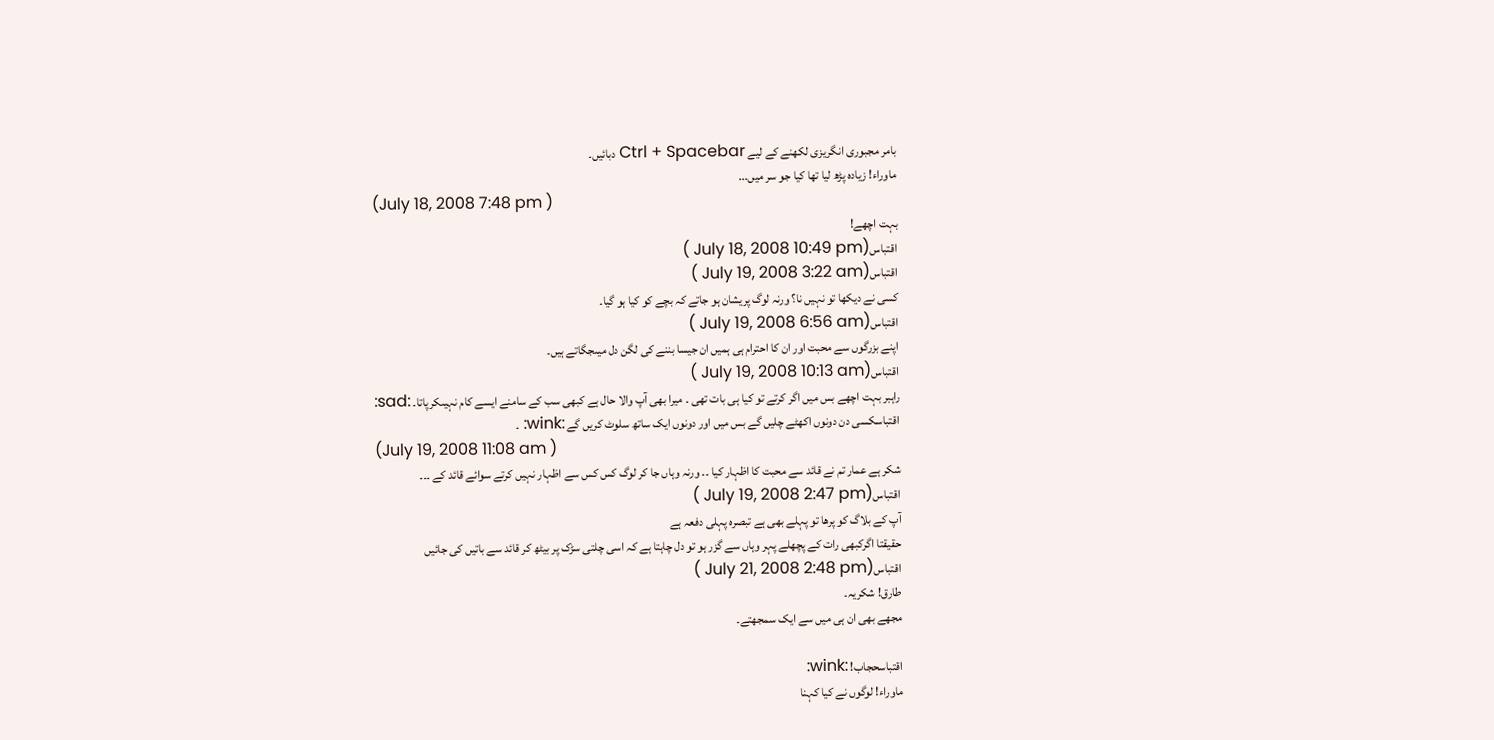بامر مجبوری انگریزی لکھنے کے لیے Ctrl + Spacebar دبائیں۔
ماوراء! زیادہ پڑھ لیا تھا کیا جو سر میں...
(July 18, 2008 7:48 pm )
بہت اچھے!
اقتباس(July 18, 2008 10:49 pm )
اقتباس(July 19, 2008 3:22 am )
کسی نے دیکھا تو نہیں نا؟ ورنہ لوگ پریشان ہو جاتے کہ بچے کو کیا ہو گیا۔
اقتباس(July 19, 2008 6:56 am )
اپنے بزرگوں سے محبت اور ان کا احترام ہی ہمیں ان جیسا بننے کی لگن دل میںجگاتے ہیں۔
اقتباس(July 19, 2008 10:13 am )
راہبر بہت اچھے بس میں اگر کرتے تو کیا ہی بات تھی ۔ میرا بھی آپ والا حال ہے کبھی سب کے سامنے ایسے کام نہیںکرپاتا۔ :sad:
اقتباسکسی دن دونوں اکھٹے چلیں گے بس میں اور دونوں ایک ساتھ سلوٹ کریں گے :wink: ۔
(July 19, 2008 11:08 am )
شکر ہے عمار تم نے قائد سے محبت کا اظہار کیا ۔۔ ورنہ وہاں جا کر لوگ کس کس سے اظہار نہیں کرتے سوائے قائد کے ۔۔۔
اقتباس(July 19, 2008 2:47 pm )
آپ کے بلاگ کو پرھا تو پہلے بھی ہے تبصرہ پہلی دفعہ ہے
حقیقتا اگرکبھی رات کے پچھلے پہر وہاں سے گزر ہو تو دل چاہتا ہے کہ اسی چلتی سڑک پر بیٹھ کر قائد سے باتیں کی جائیں
اقتباس(July 21, 2008 2:48 pm )
طارق! شکریہ۔
مجھے بھی ان ہی میں سے ایک سمجھتے۔

اقتباسحجاب! :wink:
ماوراء! لوگوں نے کیا کہنا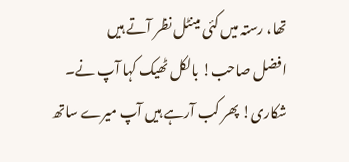تھا، رستہ میں کئی مینٹل نظر آتے ہیں
افضل صاحب! بالکل ٹھیک کہا آپ نے۔
شکاری! پھر کب آرہے ہیں آپ میرے ساتھ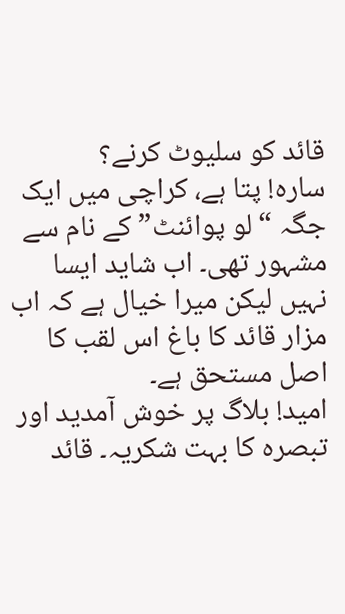قائد کو سلیوٹ کرنے؟
سارہ! پتا ہے، کراچی میں ایک جگہ “لو پوائنٹ” کے نام سے مشہور تھی۔ اب شاید ایسا نہیں لیکن میرا خیال ہے کہ اب مزار قائد کا باغ اس لقب کا اصل مستحق ہے۔
امید! بلاگ پر خوش آمدید اور تبصرہ کا بہت شکریہ۔ قائد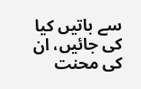سے باتیں کیا کی جائیں، ان کی محنت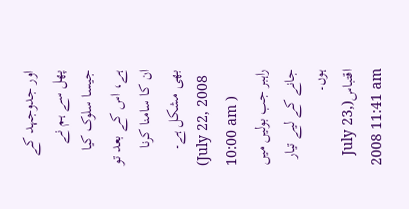اور جدوجہد کے پھل سے ہم نے جیسا سلوک کیا ہے، اس کے بعد تو ان کا سامنا کرنا بھی مشکل ہے۔
(July 22, 2008 10:00 am )
راہبر جب بولیں میں جانے کے لیے تیار ہوں۔
اقتباس(July 23, 2008 11:41 am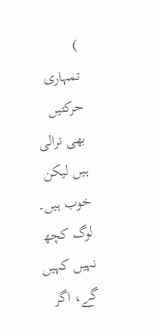)
تمہاری حرکتیں بھی نرالی ہیں لیکن خوب ہیں۔ لوگ کچھ نہیں کہیں گے، اگر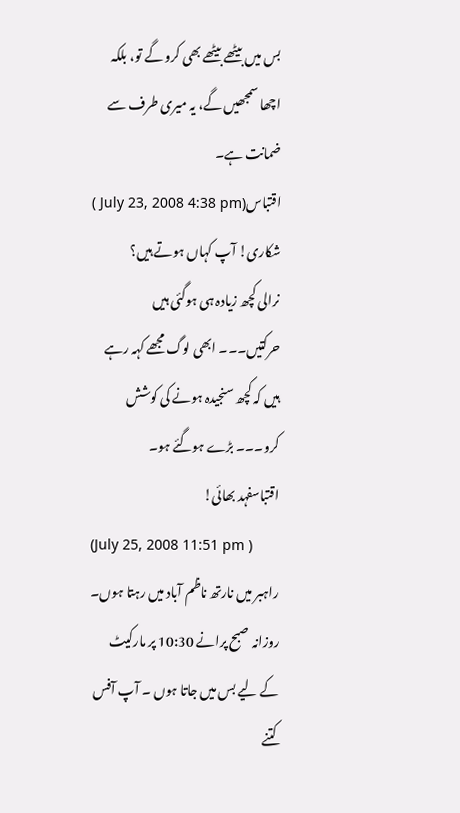بس میں بیٹھے بیٹھے بھی کرو گے تو، بلکہ اچھا سمجھیں گے، یہ میری طرف سے ضمانت ہے۔
اقتباس(July 23, 2008 4:38 pm )
شکاری! آپ کہاں ہوتے ہیں؟
نرالی کچھ زیادہ ہی ہوگئی ہیں حرکتیں۔۔۔ ابھی لوگ مجھے کہہ رہے ہیں کہ کچھ سنجیدہ ہونے کی کوشش کرو۔۔۔ بڑے ہوگئے ہو۔
اقتباسفہد بھائی!
(July 25, 2008 11:51 pm )
راہبر میں نارتھ ناظم آباد میں رہتا ہوں۔ روزانہ صبح پرانے 10:30 پر مارکیٹ کے لیے بس میں جاتا ہوں ۔ آپ آفس کتنے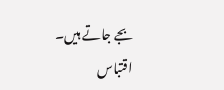بجے جاتے ہیں۔
اقتباس